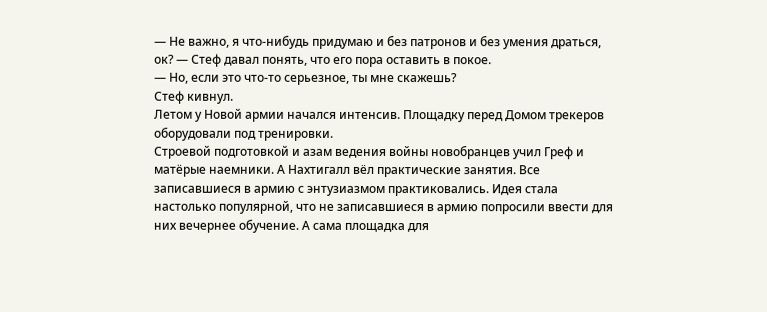— Не важно, я что-нибудь придумаю и без патронов и без умения драться, ок? — Стеф давал понять, что его пора оставить в покое.
— Но, если это что-то серьезное, ты мне скажешь?
Стеф кивнул.
Летом у Новой армии начался интенсив. Площадку перед Домом трекеров оборудовали под тренировки.
Строевой подготовкой и азам ведения войны новобранцев учил Греф и матёрые наемники. А Нахтигалл вёл практические занятия. Все записавшиеся в армию с энтузиазмом практиковались. Идея стала настолько популярной, что не записавшиеся в армию попросили ввести для них вечернее обучение. А сама площадка для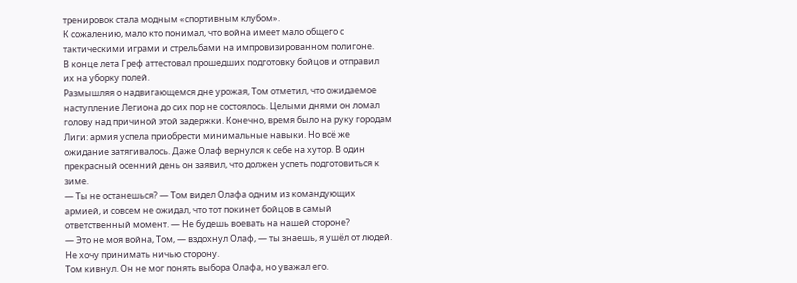тренировок стала модным «спортивным клубом».
К сожалению, мало кто понимал, что война имеет мало общего с тактическими играми и стрельбами на импровизированном полигоне.
В конце лета Греф аттестовал прошедших подготовку бойцов и отправил их на уборку полей.
Размышляя о надвигающемся дне урожая, Том отметил, что ожидаемое наступление Легиона до сих пор не состоялось. Целыми днями он ломал голову над причиной этой задержки. Конечно, время было на руку городам Лиги: армия успела приобрести минимальные навыки. Но всё же ожидание затягивалось. Даже Олаф вернулся к себе на хутор. В один прекрасный осенний день он заявил, что должен успеть подготовиться к зиме.
— Ты не останешься? — Том видел Олафа одним из командующих армией, и совсем не ожидал, что тот покинет бойцов в самый ответственный момент. — Не будешь воевать на нашей стороне?
— Это не моя война, Том, — вздохнул Олаф, — ты знаешь, я ушёл от людей. Не хочу принимать ничью сторону.
Том кивнул. Он не мог понять выбора Олафа, но уважал его.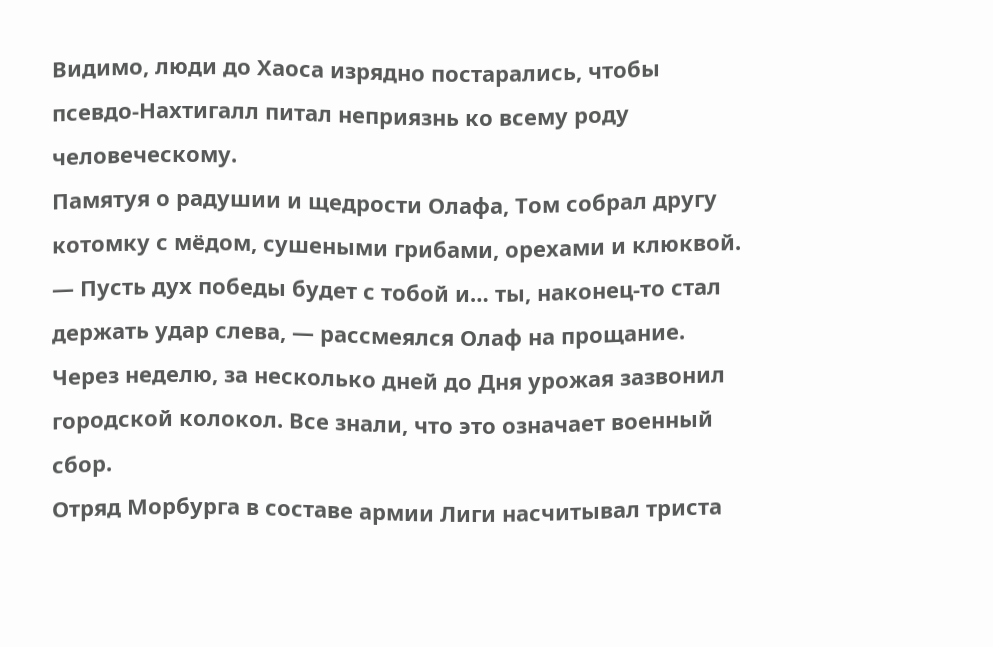Видимо, люди до Хаоса изрядно постарались, чтобы псевдо-Нахтигалл питал неприязнь ко всему роду человеческому.
Памятуя о радушии и щедрости Олафа, Том собрал другу котомку с мёдом, сушеными грибами, орехами и клюквой.
— Пусть дух победы будет с тобой и… ты, наконец-то стал держать удар слева, — рассмеялся Олаф на прощание.
Через неделю, за несколько дней до Дня урожая зазвонил городской колокол. Все знали, что это означает военный сбор.
Отряд Морбурга в составе армии Лиги насчитывал триста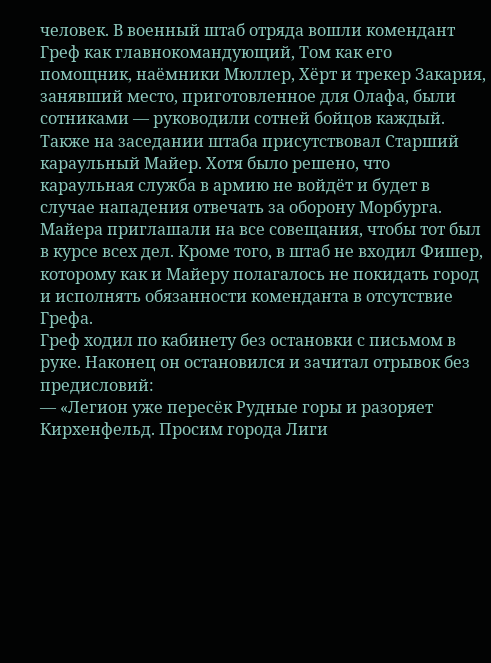человек. В военный штаб отряда вошли комендант Греф как главнокомандующий, Том как его помощник, наёмники Мюллер, Хёрт и трекер Закария, занявший место, приготовленное для Олафа, были сотниками — руководили сотней бойцов каждый.
Также на заседании штаба присутствовал Старший караульный Майер. Хотя было решено, что караульная служба в армию не войдёт и будет в случае нападения отвечать за оборону Морбурга. Майера приглашали на все совещания, чтобы тот был в курсе всех дел. Кроме того, в штаб не входил Фишер, которому как и Майеру полагалось не покидать город и исполнять обязанности коменданта в отсутствие Грефа.
Греф ходил по кабинету без остановки с письмом в руке. Наконец он остановился и зачитал отрывок без предисловий:
— «Легион уже пересёк Рудные горы и разоряет Кирхенфельд. Просим города Лиги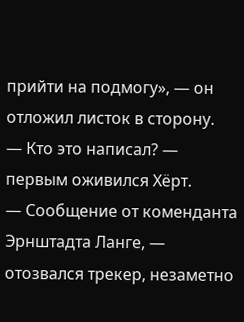прийти на подмогу», — он отложил листок в сторону.
— Кто это написал? — первым оживился Хёрт.
— Сообщение от коменданта Эрнштадта Ланге, — отозвался трекер, незаметно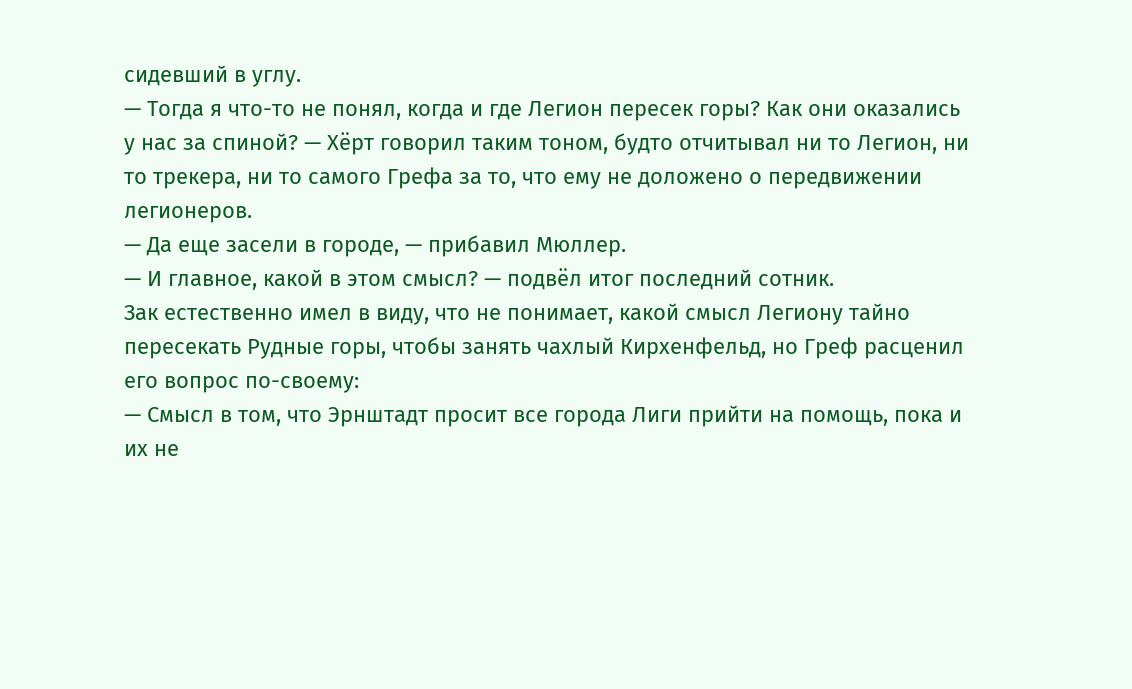сидевший в углу.
— Тогда я что-то не понял, когда и где Легион пересек горы? Как они оказались у нас за спиной? — Хёрт говорил таким тоном, будто отчитывал ни то Легион, ни то трекера, ни то самого Грефа за то, что ему не доложено о передвижении легионеров.
— Да еще засели в городе, — прибавил Мюллер.
— И главное, какой в этом смысл? — подвёл итог последний сотник.
Зак естественно имел в виду, что не понимает, какой смысл Легиону тайно пересекать Рудные горы, чтобы занять чахлый Кирхенфельд, но Греф расценил его вопрос по-своему:
— Смысл в том, что Эрнштадт просит все города Лиги прийти на помощь, пока и их не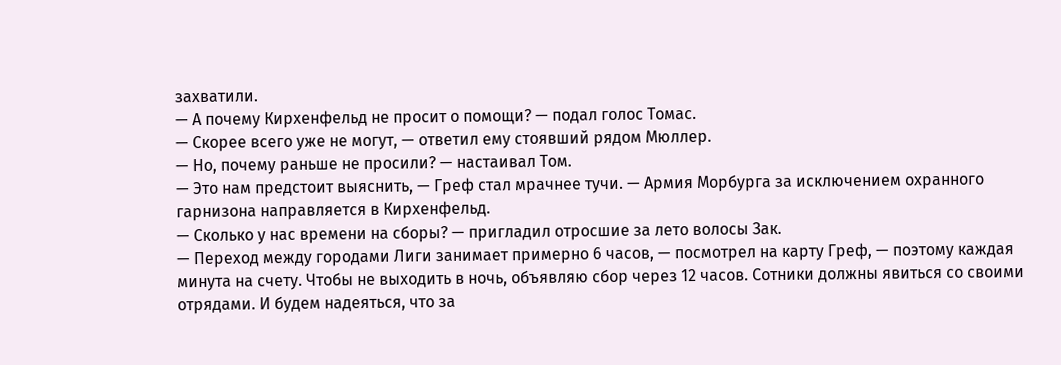захватили.
— А почему Кирхенфельд не просит о помощи? — подал голос Томас.
— Скорее всего уже не могут, — ответил ему стоявший рядом Мюллер.
— Но, почему раньше не просили? — настаивал Том.
— Это нам предстоит выяснить, — Греф стал мрачнее тучи. — Армия Морбурга за исключением охранного гарнизона направляется в Кирхенфельд.
— Сколько у нас времени на сборы? — пригладил отросшие за лето волосы Зак.
— Переход между городами Лиги занимает примерно 6 часов, — посмотрел на карту Греф, — поэтому каждая минута на счету. Чтобы не выходить в ночь, объявляю сбор через 12 часов. Сотники должны явиться со своими отрядами. И будем надеяться, что за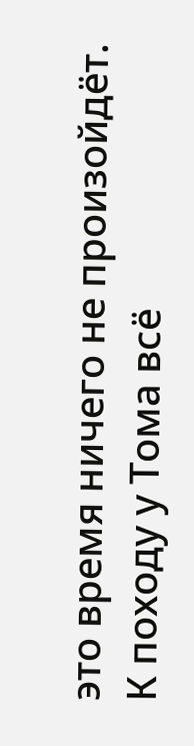это время ничего не произойдёт.
К походу у Тома всё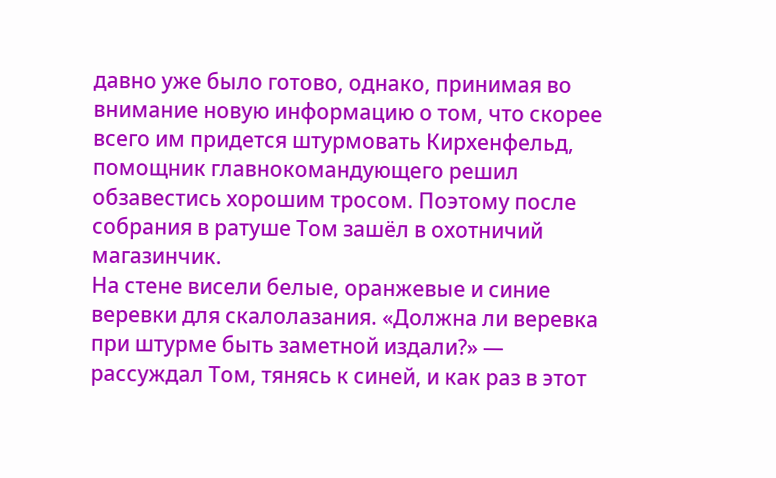давно уже было готово, однако, принимая во внимание новую информацию о том, что скорее всего им придется штурмовать Кирхенфельд, помощник главнокомандующего решил обзавестись хорошим тросом. Поэтому после собрания в ратуше Том зашёл в охотничий магазинчик.
На стене висели белые, оранжевые и синие веревки для скалолазания. «Должна ли веревка при штурме быть заметной издали?» — рассуждал Том, тянясь к синей, и как раз в этот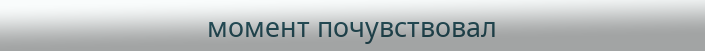момент почувствовал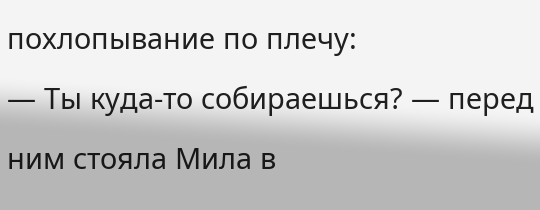похлопывание по плечу:
— Ты куда-то собираешься? — перед ним стояла Мила в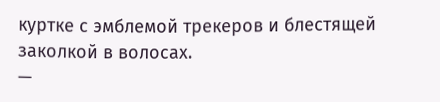куртке с эмблемой трекеров и блестящей заколкой в волосах.
—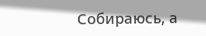Собираюсь, а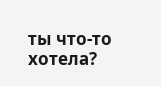ты что-то хотела?